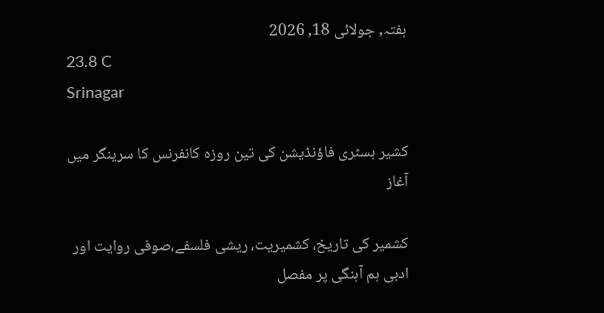ہفتہ, جولائی 18, 2026
23.8 C
Srinagar

کشیر ہسٹری فاؤنڈیشن کی تین روزہ کانفرنس کا سرینگر میں آغاز

کشمیر کی تاریخ، کشمیریت، ریشی فلسفے،صوفی روایت اور ادبی ہم آہنگی پر مفصل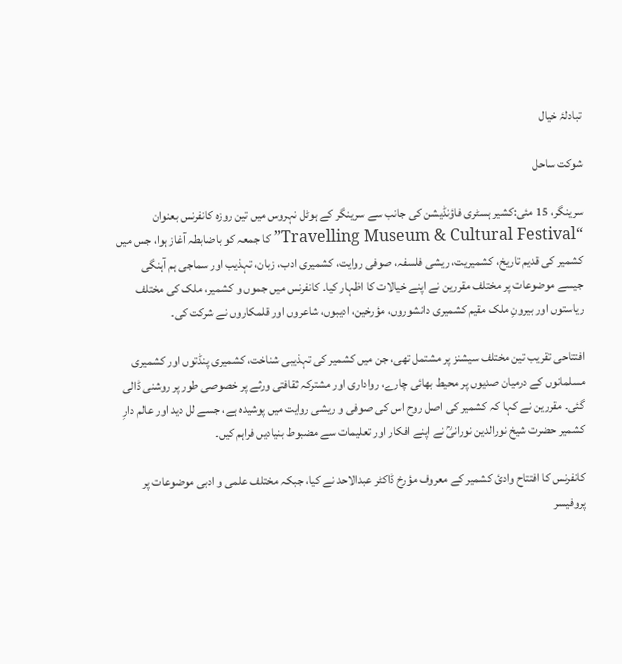تبادلۂ خیال

شوکت ساحل

سرینگر، 15 مئی:کشیر ہسٹری فاؤنڈیشن کی جانب سے سرینگر کے ہوٹل نہروس میں تین روزہ کانفرنس بعنوان “Travelling Museum & Cultural Festival” کا جمعہ کو باضابطہ آغاز ہوا، جس میں کشمیر کی قدیم تاریخ، کشمیریت، ریشی فلسفہ، صوفی روایت، کشمیری ادب، زبان، تہذیب اور سماجی ہم آہنگی جیسے موضوعات پر مختلف مقررین نے اپنے خیالات کا اظہار کیا۔ کانفرنس میں جموں و کشمیر، ملک کی مختلف ریاستوں اور بیرونِ ملک مقیم کشمیری دانشوروں، مؤرخین، ادیبوں، شاعروں اور قلمکاروں نے شرکت کی۔

افتتاحی تقریب تین مختلف سیشنز پر مشتمل تھی، جن میں کشمیر کی تہذیبی شناخت، کشمیری پنڈتوں اور کشمیری مسلمانوں کے درمیان صدیوں پر محیط بھائی چارے، رواداری اور مشترکہ ثقافتی ورثے پر خصوصی طور پر روشنی ڈالی گئی۔ مقررین نے کہا کہ کشمیر کی اصل روح اس کی صوفی و ریشی روایت میں پوشیدہ ہے، جسے لل دید اور عالم دارِ کشمیر حضرت شیخ نورالدین نورانیؒ نے اپنے افکار اور تعلیمات سے مضبوط بنیادیں فراہم کیں۔

کانفرنس کا افتتاح وادیٔ کشمیر کے معروف مؤرخ ڈاکٹر عبدالاحد نے کیا، جبکہ مختلف علمی و ادبی موضوعات پر پروفیسر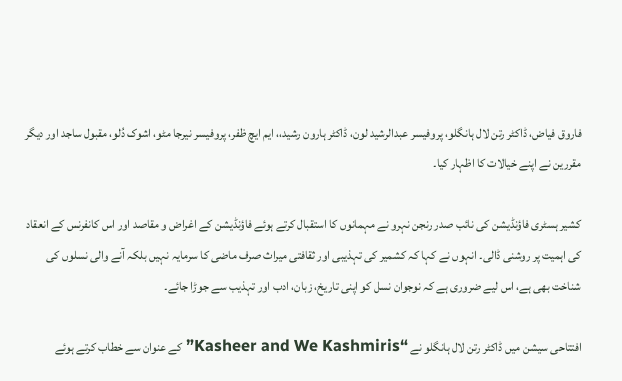فاروق فیاض، ڈاکٹر رتن لال ہانگلو، پروفیسر عبدالرشید لون، ڈاکٹر ہارون رشید،، ایم ایچ ظفر، پروفیسر نیرجا مٹو، اشوک دُلو، مقبول ساجد اور دیگر مقررین نے اپنے خیالات کا اظہار کیا۔

کشیر ہسٹری فاؤنڈیشن کی نائب صدر رنجن نہرو نے مہمانوں کا استقبال کرتے ہوئے فاؤنڈیشن کے اغراض و مقاصد اور اس کانفرنس کے انعقاد کی اہمیت پر روشنی ڈالی۔ انہوں نے کہا کہ کشمیر کی تہذیبی اور ثقافتی میراث صرف ماضی کا سرمایہ نہیں بلکہ آنے والی نسلوں کی شناخت بھی ہے، اس لیے ضروری ہے کہ نوجوان نسل کو اپنی تاریخ، زبان، ادب اور تہذیب سے جوڑا جائے۔

افتتاحی سیشن میں ڈاکٹر رتن لال ہانگلو نے “Kasheer and We Kashmiris” کے عنوان سے خطاب کرتے ہوئے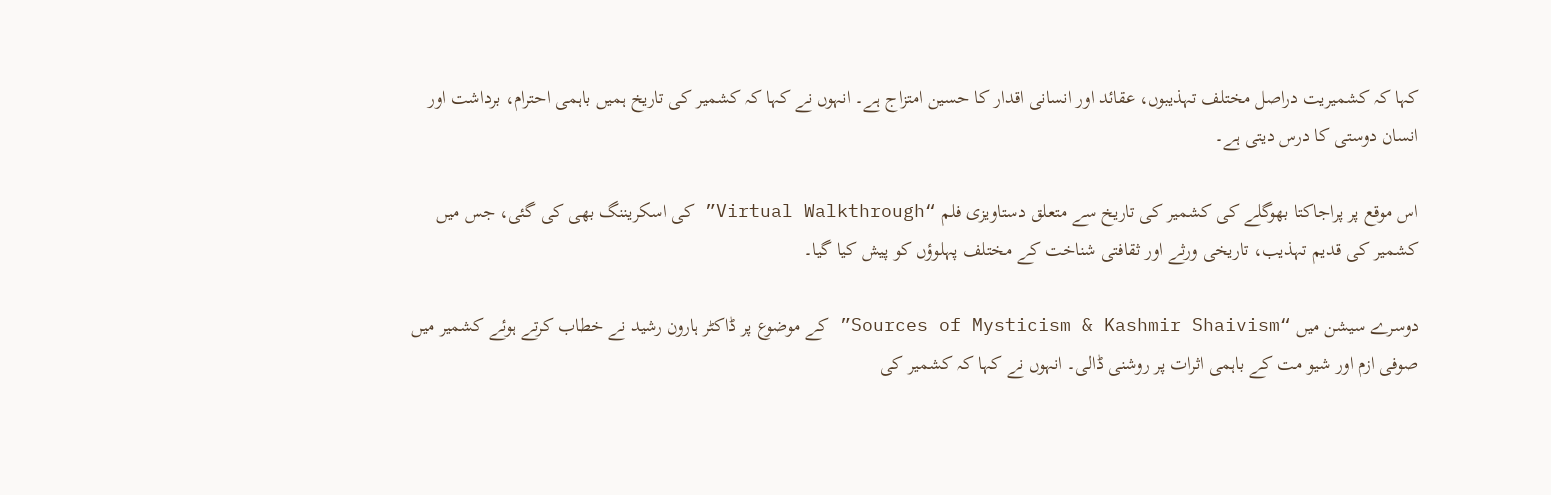کہا کہ کشمیریت دراصل مختلف تہذیبوں، عقائد اور انسانی اقدار کا حسین امتزاج ہے۔ انہوں نے کہا کہ کشمیر کی تاریخ ہمیں باہمی احترام، برداشت اور انسان دوستی کا درس دیتی ہے۔

اس موقع پر پراجاکتا بھوگلے کی کشمیر کی تاریخ سے متعلق دستاویزی فلم “Virtual Walkthrough” کی اسکریننگ بھی کی گئی، جس میں کشمیر کی قدیم تہذیب، تاریخی ورثے اور ثقافتی شناخت کے مختلف پہلوؤں کو پیش کیا گیا۔

دوسرے سیشن میں “Sources of Mysticism & Kashmir Shaivism” کے موضوع پر ڈاکٹر ہارون رشید نے خطاب کرتے ہوئے کشمیر میں صوفی ازم اور شیو مت کے باہمی اثرات پر روشنی ڈالی۔ انہوں نے کہا کہ کشمیر کی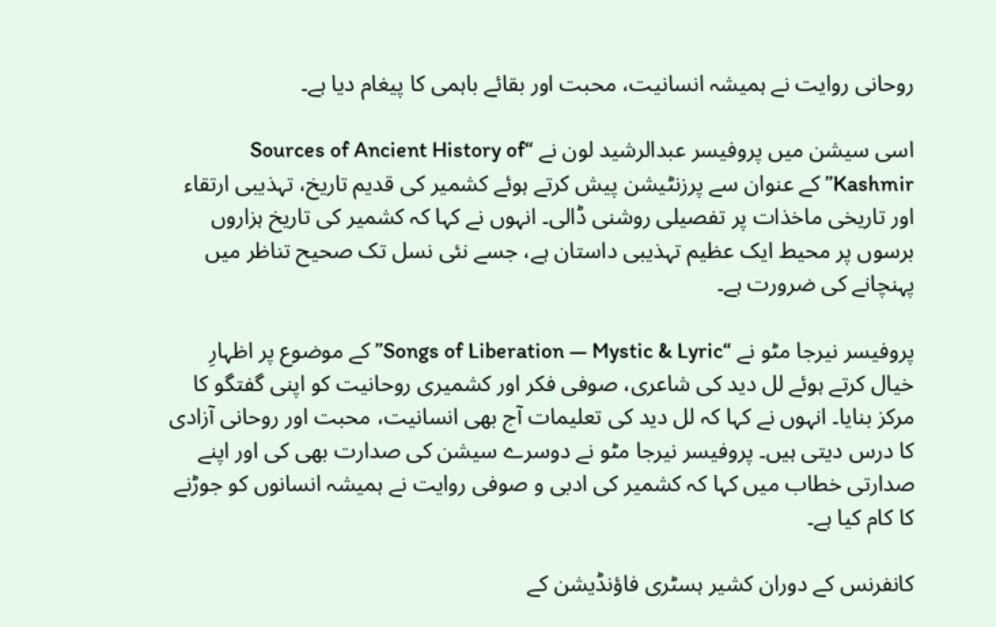روحانی روایت نے ہمیشہ انسانیت، محبت اور بقائے باہمی کا پیغام دیا ہے۔

اسی سیشن میں پروفیسر عبدالرشید لون نے “Sources of Ancient History of Kashmir” کے عنوان سے پرزنٹیشن پیش کرتے ہوئے کشمیر کی قدیم تاریخ، تہذیبی ارتقاء اور تاریخی ماخذات پر تفصیلی روشنی ڈالی۔ انہوں نے کہا کہ کشمیر کی تاریخ ہزاروں برسوں پر محیط ایک عظیم تہذیبی داستان ہے، جسے نئی نسل تک صحیح تناظر میں پہنچانے کی ضرورت ہے۔

پروفیسر نیرجا مٹو نے “Songs of Liberation — Mystic & Lyric” کے موضوع پر اظہارِ خیال کرتے ہوئے لل دید کی شاعری، صوفی فکر اور کشمیری روحانیت کو اپنی گفتگو کا مرکز بنایا۔ انہوں نے کہا کہ لل دید کی تعلیمات آج بھی انسانیت، محبت اور روحانی آزادی کا درس دیتی ہیں۔ پروفیسر نیرجا مٹو نے دوسرے سیشن کی صدارت بھی کی اور اپنے صدارتی خطاب میں کہا کہ کشمیر کی ادبی و صوفی روایت نے ہمیشہ انسانوں کو جوڑنے کا کام کیا ہے۔

کانفرنس کے دوران کشیر ہسٹری فاؤنڈیشن کے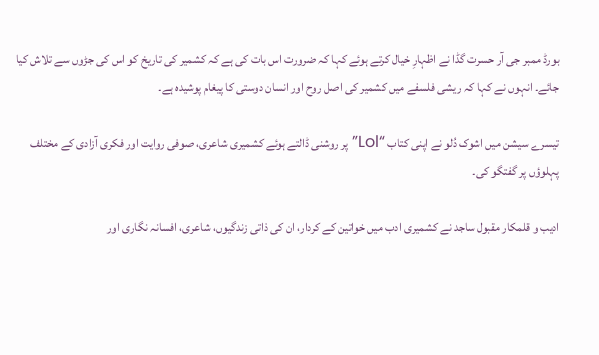بورڈ ممبر جی آر حسرت گڈا نے اظہارِ خیال کرتے ہوئے کہا کہ ضرورت اس بات کی ہے کہ کشمیر کی تاریخ کو اس کی جڑوں سے تلاش کیا جائے۔ انہوں نے کہا کہ ریشی فلسفے میں کشمیر کی اصل روح اور انسان دوستی کا پیغام پوشیدہ ہے۔

تیسرے سیشن میں اشوک دُلو نے اپنی کتاب “Lol” پر روشنی ڈالتے ہوئے کشمیری شاعری، صوفی روایت اور فکری آزادی کے مختلف پہلوؤں پر گفتگو کی۔

ادیب و قلمکار مقبول ساجد نے کشمیری ادب میں خواتین کے کردار، ان کی ذاتی زندگیوں، شاعری، افسانہ نگاری اور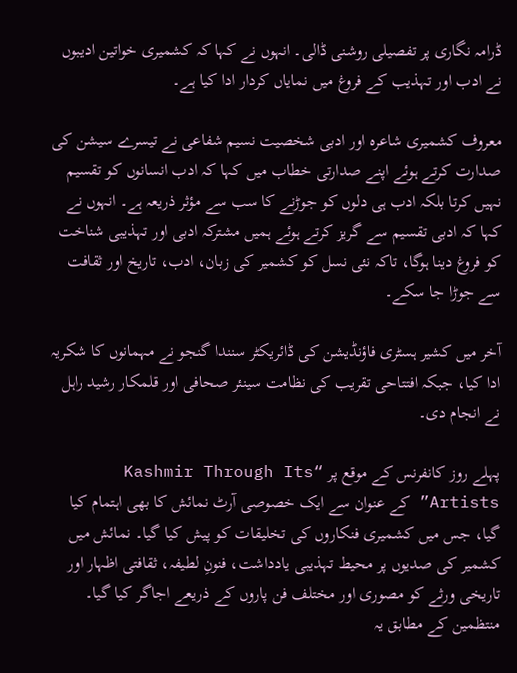ڈرامہ نگاری پر تفصیلی روشنی ڈالی۔ انہوں نے کہا کہ کشمیری خواتین ادیبوں نے ادب اور تہذیب کے فروغ میں نمایاں کردار ادا کیا ہے۔

معروف کشمیری شاعرہ اور ادبی شخصیت نسیم شفاعی نے تیسرے سیشن کی صدارت کرتے ہوئے اپنے صدارتی خطاب میں کہا کہ ادب انسانوں کو تقسیم نہیں کرتا بلکہ ادب ہی دلوں کو جوڑنے کا سب سے مؤثر ذریعہ ہے۔ انہوں نے کہا کہ ادبی تقسیم سے گریز کرتے ہوئے ہمیں مشترکہ ادبی اور تہذیبی شناخت کو فروغ دینا ہوگا، تاکہ نئی نسل کو کشمیر کی زبان، ادب، تاریخ اور ثقافت سے جوڑا جا سکے۔

آخر میں کشیر ہسٹری فاؤنڈیشن کی ڈائریکٹر سنندا گنجو نے مہمانوں کا شکریہ ادا کیا، جبکہ افتتاحی تقریب کی نظامت سینئر صحافی اور قلمکار رشید راہل نے انجام دی۔

پہلے روز کانفرنس کے موقع پر “Kashmir Through Its Artists” کے عنوان سے ایک خصوصی آرٹ نمائش کا بھی اہتمام کیا گیا، جس میں کشمیری فنکاروں کی تخلیقات کو پیش کیا گیا۔ نمائش میں کشمیر کی صدیوں پر محیط تہذیبی یادداشت، فنونِ لطیفہ، ثقافتی اظہار اور تاریخی ورثے کو مصوری اور مختلف فن پاروں کے ذریعے اجاگر کیا گیا۔ منتظمین کے مطابق یہ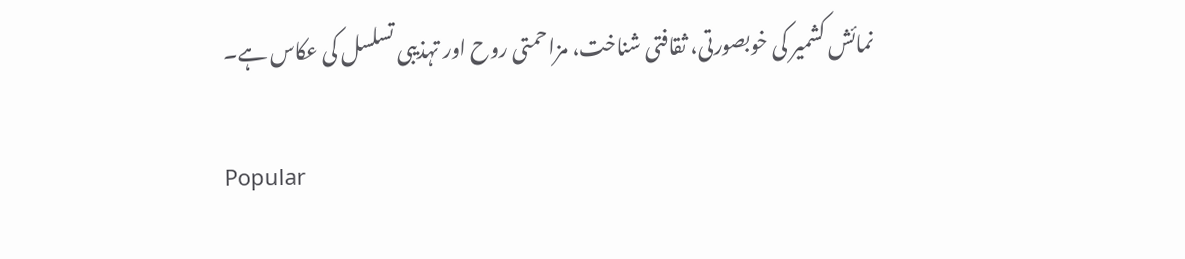نمائش کشمیر کی خوبصورتی، ثقافتی شناخت، مزاحمتی روح اور تہذیبی تسلسل کی عکاس ہے۔

Popular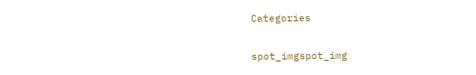Categories

spot_imgspot_img